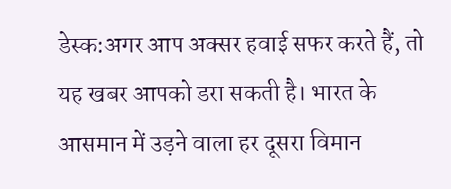डेस्क:अगर आप अक्सर हवाई सफर करते हैं, तो यह खबर आपको डरा सकती है। भारत के आसमान में उड़ने वाला हर दूसरा विमान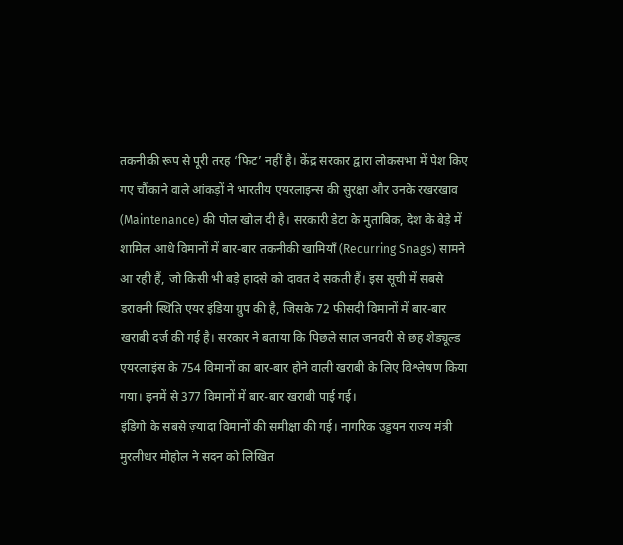तकनीकी रूप से पूरी तरह ‘फिट’ नहीं है। केंद्र सरकार द्वारा लोकसभा में पेश किए गए चौंकाने वाले आंकड़ों ने भारतीय एयरलाइन्स की सुरक्षा और उनके रखरखाव (Maintenance) की पोल खोल दी है। सरकारी डेटा के मुताबिक, देश के बेड़े में शामिल आधे विमानों में बार-बार तकनीकी खामियाँ (Recurring Snags) सामने आ रही हैं, जो किसी भी बड़े हादसे को दावत दे सकती हैं। इस सूची में सबसे डरावनी स्थिति एयर इंडिया ग्रुप की है, जिसके 72 फीसदी विमानों में बार-बार खराबी दर्ज की गई है। सरकार ने बताया कि पिछले साल जनवरी से छह शेड्यूल्ड एयरलाइंस के 754 विमानों का बार-बार होने वाली खराबी के लिए विश्लेषण किया गया। इनमें से 377 विमानों में बार-बार खराबी पाई गई।
इंडिगो के सबसे ज़्यादा विमानों की समीक्षा की गई। नागरिक उड्डयन राज्य मंत्री मुरलीधर मोहोल ने सदन को लिखित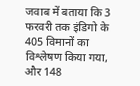जवाब में बताया कि 3 फरवरी तक इंडिगो के 405 विमानों का विश्लेषण किया गया, और 148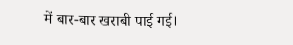में बार-बार खराबी पाई गई।